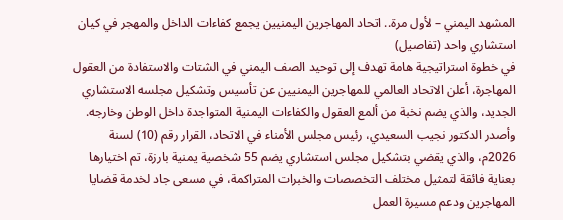المشهد اليمني – لأول مرة.. اتحاد المهاجرين اليمنيين يجمع كفاءات الداخل والمهجر في كيان استشاري واحد (تفاصيل)
في خطوة استراتيجية هامة تهدف إلى توحيد الصف اليمني في الشتات والاستفادة من العقول المهاجرة، أعلن الاتحاد العالمي للمهاجرين اليمنيين عن تأسيس وتشكيل مجلسه الاستشاري الجديد، والذي يضم نخبة من ألمع العقول والكفاءات اليمنية المتواجدة داخل الوطن وخارجه.
وأصدر الدكتور نجيب السعيدي، رئيس مجلس الأمناء في الاتحاد، القرار رقم (10) لسنة 2026م، والذي يقضي بتشكيل مجلس استشاري يضم 55 شخصية يمنية بارزة، تم اختيارها بعناية فائقة لتمثيل مختلف التخصصات والخبرات المتراكمة، في مسعى جاد لخدمة قضايا المهاجرين ودعم مسيرة العمل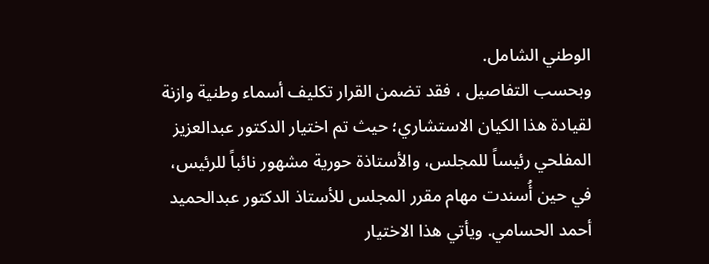الوطني الشامل.
وبحسب التفاصيل ، فقد تضمن القرار تكليف أسماء وطنية وازنة لقيادة هذا الكيان الاستشاري؛ حيث تم اختيار الدكتور عبدالعزيز المفلحي رئيساً للمجلس، والأستاذة حورية مشهور نائباً للرئيس، في حين أُسندت مهام مقرر المجلس للأستاذ الدكتور عبدالحميد أحمد الحسامي. ويأتي هذا الاختيار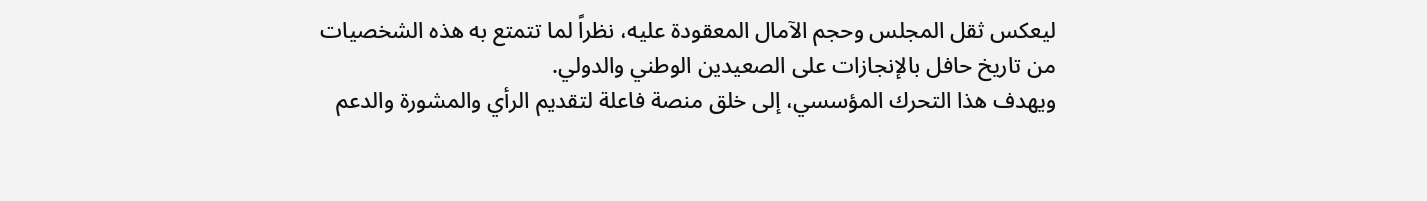ليعكس ثقل المجلس وحجم الآمال المعقودة عليه، نظراً لما تتمتع به هذه الشخصيات من تاريخ حافل بالإنجازات على الصعيدين الوطني والدولي.
ويهدف هذا التحرك المؤسسي، إلى خلق منصة فاعلة لتقديم الرأي والمشورة والدعم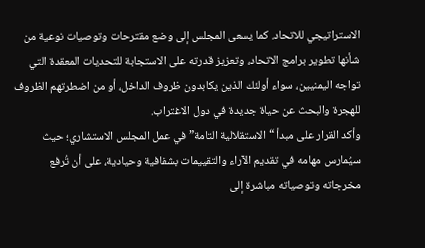الاستراتيجي للاتحاد. كما يسعى المجلس إلى وضع مقترحات وتوصيات نوعية من شأنها تطوير برامج الاتحاد، وتعزيز قدرته على الاستجابة للتحديات المعقدة التي تواجه اليمنيين، سواء أولئك الذين يكابدون ظروف الداخل، أو من اضطرتهم الظروف للهجرة والبحث عن حياة جديدة في دول الاغتراب.
وأكد القرار على مبدأ “الاستقلالية التامة” في عمل المجلس الاستشاري؛ حيث سيُمارس مهامه في تقديم الآراء والتقييمات بشفافية وحيادية، على أن تُرفع مخرجاته وتوصياته مباشرة إلى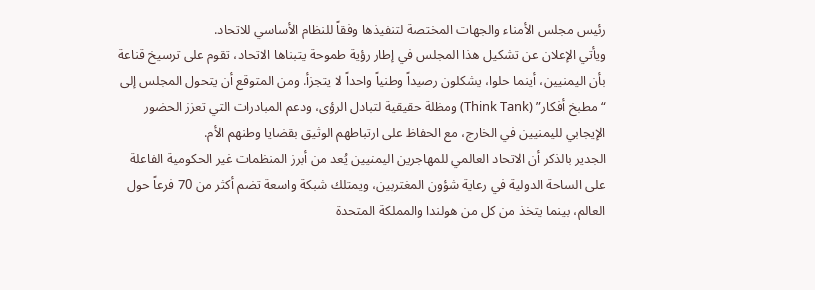رئيس مجلس الأمناء والجهات المختصة لتنفيذها وفقاً للنظام الأساسي للاتحاد.
ويأتي الإعلان عن تشكيل هذا المجلس في إطار رؤية طموحة يتبناها الاتحاد، تقوم على ترسيخ قناعة بأن اليمنيين، أينما حلوا، يشكلون رصيداً وطنياً واحداً لا يتجزأ. ومن المتوقع أن يتحول المجلس إلى “مطبخ أفكار” (Think Tank) ومظلة حقيقية لتبادل الرؤى، ودعم المبادرات التي تعزز الحضور الإيجابي لليمنيين في الخارج، مع الحفاظ على ارتباطهم الوثيق بقضايا وطنهم الأم.
الجدير بالذكر أن الاتحاد العالمي للمهاجرين اليمنيين يُعد من أبرز المنظمات غير الحكومية الفاعلة على الساحة الدولية في رعاية شؤون المغتربين، ويمتلك شبكة واسعة تضم أكثر من 70 فرعاً حول العالم، بينما يتخذ من كل من هولندا والمملكة المتحدة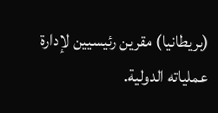(بريطانيا) مقرين رئيسيين لإدارة عملياته الدولية.